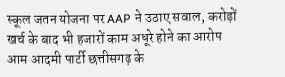स्कूल जतन योजना पर AAP ने उठाए सवाल, करोड़ों खर्च के बाद भी हजारों काम अधूरे होने का आरोप
आम आदमी पार्टी छत्तीसगढ़ के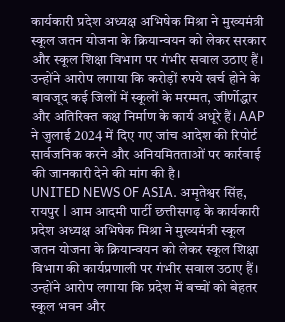कार्यकारी प्रदेश अध्यक्ष अभिषेक मिश्रा ने मुख्यमंत्री स्कूल जतन योजना के क्रियान्वयन को लेकर सरकार और स्कूल शिक्षा विभाग पर गंभीर सवाल उठाए हैं। उन्होंने आरोप लगाया कि करोड़ों रुपये खर्च होने के बावजूद कई जिलों में स्कूलों के मरम्मत, जीर्णोद्धार और अतिरिक्त कक्ष निर्माण के कार्य अधूरे हैं। AAP ने जुलाई 2024 में दिए गए जांच आदेश की रिपोर्ट सार्वजनिक करने और अनियमितताओं पर कार्रवाई की जानकारी देने की मांग की है।
UNITED NEWS OF ASIA. अमृतेश्वर सिंह, रायपुर l आम आदमी पार्टी छत्तीसगढ़ के कार्यकारी प्रदेश अध्यक्ष अभिषेक मिश्रा ने मुख्यमंत्री स्कूल जतन योजना के क्रियान्वयन को लेकर स्कूल शिक्षा विभाग की कार्यप्रणाली पर गंभीर सवाल उठाए हैं। उन्होंने आरोप लगाया कि प्रदेश में बच्चों को बेहतर स्कूल भवन और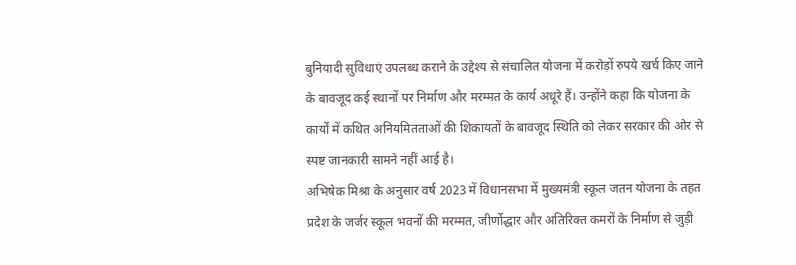बुनियादी सुविधाएं उपलब्ध कराने के उद्देश्य से संचालित योजना में करोड़ों रुपये खर्च किए जाने के बावजूद कई स्थानों पर निर्माण और मरम्मत के कार्य अधूरे हैं। उन्होंने कहा कि योजना के कार्यों में कथित अनियमितताओं की शिकायतों के बावजूद स्थिति को लेकर सरकार की ओर से स्पष्ट जानकारी सामने नहीं आई है।
अभिषेक मिश्रा के अनुसार वर्ष 2023 में विधानसभा में मुख्यमंत्री स्कूल जतन योजना के तहत प्रदेश के जर्जर स्कूल भवनों की मरम्मत, जीर्णोद्धार और अतिरिक्त कमरों के निर्माण से जुड़ी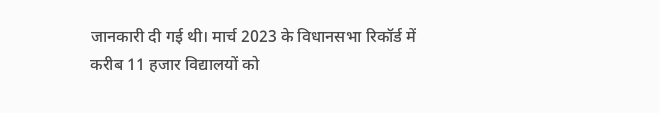जानकारी दी गई थी। मार्च 2023 के विधानसभा रिकॉर्ड में करीब 11 हजार विद्यालयों को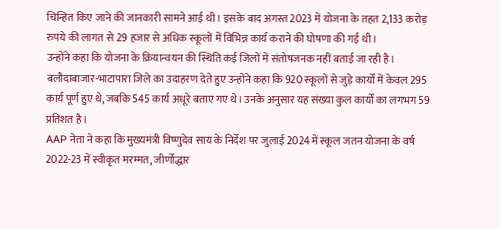चिन्हित किए जाने की जानकारी सामने आई थी। इसके बाद अगस्त 2023 में योजना के तहत 2,133 करोड़ रुपये की लागत से 29 हजार से अधिक स्कूलों में विभिन्न कार्य कराने की घोषणा की गई थी।
उन्होंने कहा कि योजना के क्रियान्वयन की स्थिति कई जिलों में संतोषजनक नहीं बताई जा रही है। बलौदाबाजार-भाटापारा जिले का उदाहरण देते हुए उन्होंने कहा कि 920 स्कूलों से जुड़े कार्यों में केवल 295 कार्य पूर्ण हुए थे, जबकि 545 कार्य अधूरे बताए गए थे। उनके अनुसार यह संख्या कुल कार्यों का लगभग 59 प्रतिशत है।
AAP नेता ने कहा कि मुख्यमंत्री विष्णुदेव साय के निर्देश पर जुलाई 2024 में स्कूल जतन योजना के वर्ष 2022-23 में स्वीकृत मरम्मत, जीर्णोद्धार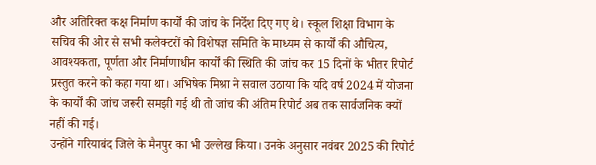और अतिरिक्त कक्ष निर्माण कार्यों की जांच के निर्देश दिए गए थे। स्कूल शिक्षा विभाग के सचिव की ओर से सभी कलेक्टरों को विशेषज्ञ समिति के माध्यम से कार्यों की औचित्य, आवश्यकता, पूर्णता और निर्माणाधीन कार्यों की स्थिति की जांच कर 15 दिनों के भीतर रिपोर्ट प्रस्तुत करने को कहा गया था। अभिषेक मिश्रा ने सवाल उठाया कि यदि वर्ष 2024 में योजना के कार्यों की जांच जरूरी समझी गई थी तो जांच की अंतिम रिपोर्ट अब तक सार्वजनिक क्यों नहीं की गई।
उन्होंने गरियाबंद जिले के मैनपुर का भी उल्लेख किया। उनके अनुसार नवंबर 2025 की रिपोर्ट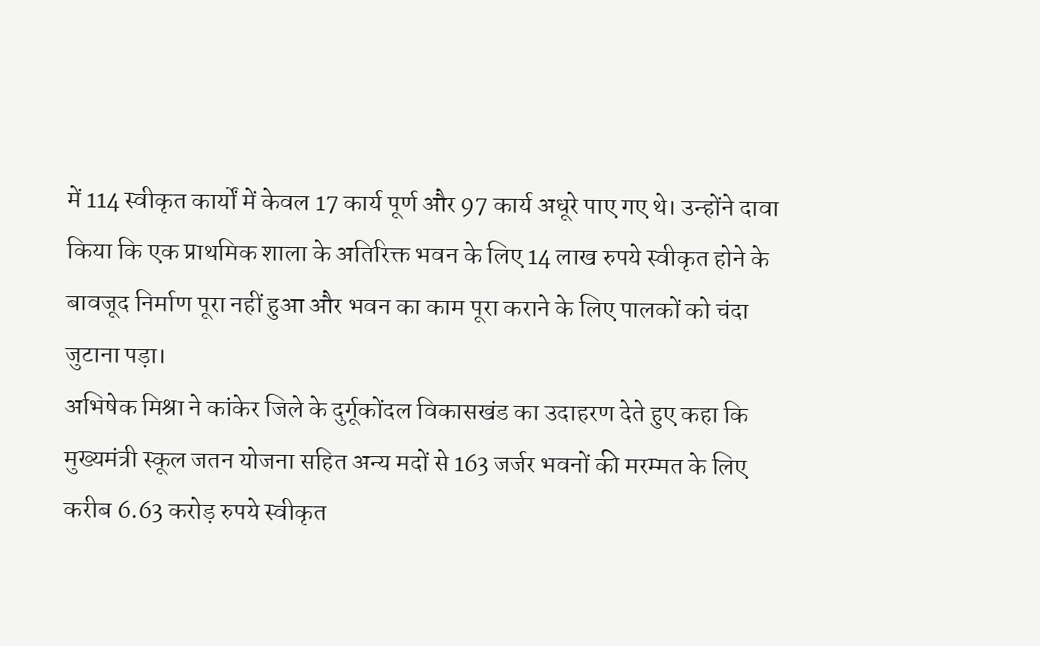में 114 स्वीकृत कार्यों में केवल 17 कार्य पूर्ण और 97 कार्य अधूरे पाए गए थे। उन्होंने दावा किया कि एक प्राथमिक शाला के अतिरिक्त भवन के लिए 14 लाख रुपये स्वीकृत होने के बावजूद निर्माण पूरा नहीं हुआ और भवन का काम पूरा कराने के लिए पालकों को चंदा जुटाना पड़ा।
अभिषेक मिश्रा ने कांकेर जिले के दुर्गूकोंदल विकासखंड का उदाहरण देते हुए कहा कि मुख्यमंत्री स्कूल जतन योजना सहित अन्य मदों से 163 जर्जर भवनों की मरम्मत के लिए करीब 6.63 करोड़ रुपये स्वीकृत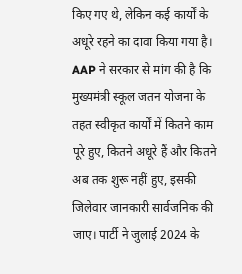किए गए थे, लेकिन कई कार्यों के अधूरे रहने का दावा किया गया है।
AAP ने सरकार से मांग की है कि मुख्यमंत्री स्कूल जतन योजना के तहत स्वीकृत कार्यों में कितने काम पूरे हुए, कितने अधूरे हैं और कितने अब तक शुरू नहीं हुए, इसकी जिलेवार जानकारी सार्वजनिक की जाए। पार्टी ने जुलाई 2024 के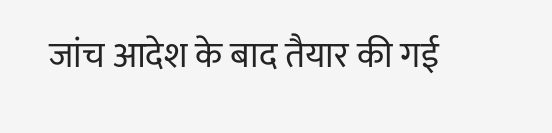जांच आदेश के बाद तैयार की गई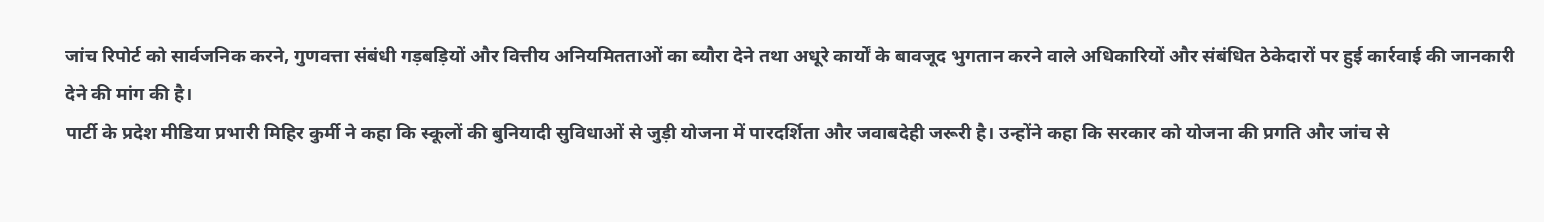जांच रिपोर्ट को सार्वजनिक करने, गुणवत्ता संबंधी गड़बड़ियों और वित्तीय अनियमितताओं का ब्यौरा देने तथा अधूरे कार्यों के बावजूद भुगतान करने वाले अधिकारियों और संबंधित ठेकेदारों पर हुई कार्रवाई की जानकारी देने की मांग की है।
पार्टी के प्रदेश मीडिया प्रभारी मिहिर कुर्मी ने कहा कि स्कूलों की बुनियादी सुविधाओं से जुड़ी योजना में पारदर्शिता और जवाबदेही जरूरी है। उन्होंने कहा कि सरकार को योजना की प्रगति और जांच से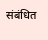संबंधित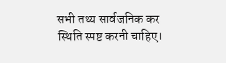सभी तथ्य सार्वजनिक कर स्थिति स्पष्ट करनी चाहिए।